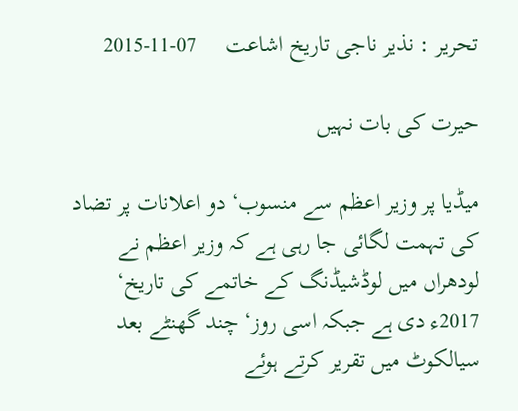تحریر : نذیر ناجی تاریخ اشاعت     07-11-2015

حیرت کی بات نہیں

میڈیا پر وزیر اعظم سے منسوب‘ دو اعلانات پر تضاد کی تہمت لگائی جا رہی ہے کہ وزیر اعظم نے لودھراں میں لوڈشیڈنگ کے خاتمے کی تاریخ‘ 2017ء دی ہے جبکہ اسی روز‘ چند گھنٹے بعد سیالکوٹ میں تقریر کرتے ہوئے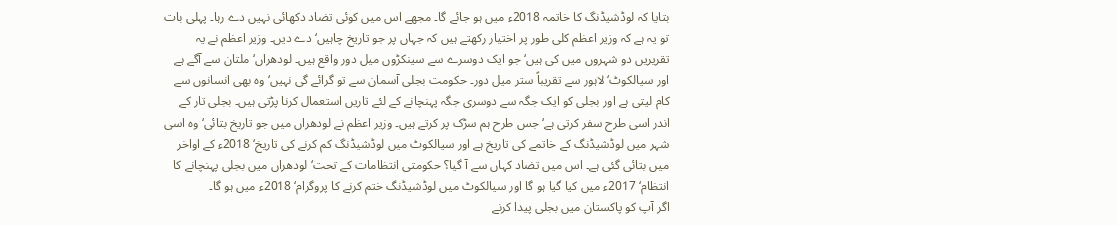بتایا کہ لوڈشیڈنگ کا خاتمہ 2018ء میں ہو جائے گا۔ مجھے اس میں کوئی تضاد دکھائی نہیں دے رہا۔ پہلی بات تو یہ ہے کہ وزیر اعظم کلی طور پر اختیار رکھتے ہیں کہ جہاں پر جو تاریخ چاہیں‘ دے دیں۔ وزیر اعظم نے یہ تقریریں دو شہروں میں کی ہیں‘ جو ایک دوسرے سے سینکڑوں میل دور واقع ہیں۔ لودھراں‘ ملتان سے آگے ہے اور سیالکوٹ‘ لاہور سے تقریباً ستر میل دور۔ حکومت بجلی آسمان سے تو گرائے گی نہیں‘ وہ بھی انسانوں سے کام لیتی ہے اور بجلی کو ایک جگہ سے دوسری جگہ پہنچانے کے لئے تاریں استعمال کرنا پڑتی ہیں۔ بجلی تار کے اندر اسی طرح سفر کرتی ہے‘ جس طرح ہم سڑک پر کرتے ہیں۔ وزیر اعظم نے لودھراں میں جو تاریخ بتائی‘ وہ اسی شہر میں لوڈشیڈنگ کے خاتمے کی تاریخ ہے اور سیالکوٹ میں لوڈشیڈنگ کم کرنے کی تاریخ‘ 2018ء کے اواخر میں بتائی گئی ہے۔ اس میں تضاد کہاں سے آ گیا؟ حکومتی انتظامات کے تحت‘ لودھراں میں بجلی پہنچانے کا انتظام‘ 2017ء میں کیا گیا ہو گا اور سیالکوٹ میں لوڈشیڈنگ ختم کرنے کا پروگرام‘ 2018ء میں ہو گا۔
اگر آپ کو پاکستان میں بجلی پیدا کرنے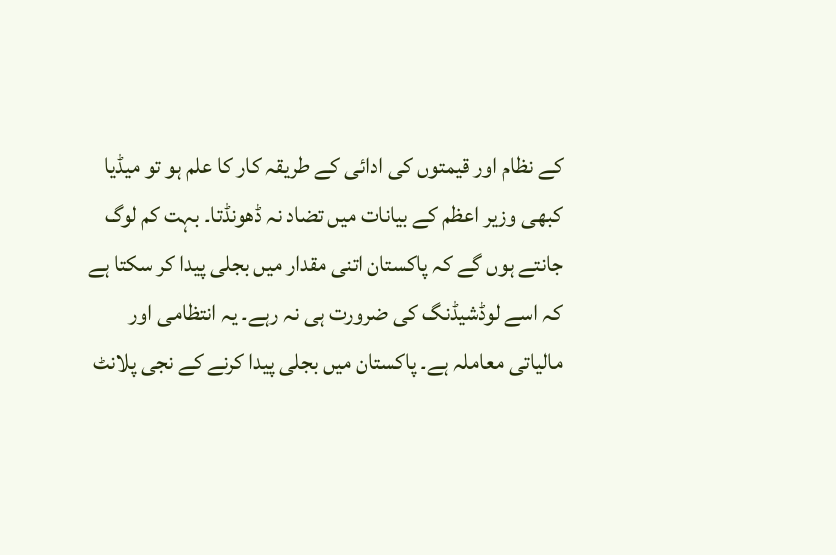کے نظام اور قیمتوں کی ادائی کے طریقہ کار کا علم ہو تو میڈیا کبھی وزیر اعظم کے بیانات میں تضاد نہ ڈھونڈتا۔ بہت کم لوگ جانتے ہوں گے کہ پاکستان اتنی مقدار میں بجلی پیدا کر سکتا ہے کہ اسے لوڈشیڈنگ کی ضرورت ہی نہ رہے۔ یہ انتظامی اور مالیاتی معاملہ ہے۔ پاکستان میں بجلی پیدا کرنے کے نجی پلانٹ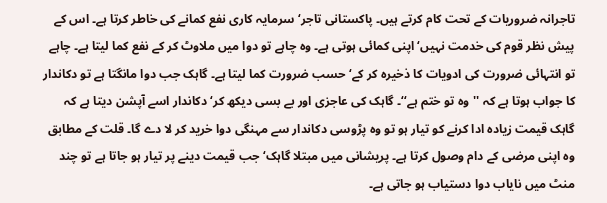تاجرانہ ضروریات کے تحت کام کرتے ہیں۔ پاکستانی تاجر‘ سرمایہ کاری نفع کمانے کی خاطر کرتا ہے۔ اس کے پیش نظر قوم کی خدمت نہیں‘ اپنی کمائی ہوتی ہے۔ وہ چاہے تو دوا میں ملاوٹ کر کے نفع کما لیتا ہے۔ چاہے تو انتہائی ضرورت کی ادویات کا ذخیرہ کر کے‘ حسب ضرورت کما لیتا ہے۔ گاہک جب دوا مانگتا ہے تو دکاندار کا جواب ہوتا ہے کہ ''وہ تو ختم ہے‘‘۔ گاہک کی عاجزی اور بے بسی دیکھ کر‘ دکاندار اسے آپشن دیتا ہے کہ گاہک قیمت زیادہ ادا کرنے کو تیار ہو تو وہ پڑوسی دکاندار سے مہنگی دوا خرید کر لا دے گا۔ قلت کے مطابق وہ اپنی مرضی کے دام وصول کرتا ہے۔ پریشانی میں مبتلا گاہک‘ جب قیمت دینے پر تیار ہو جاتا ہے تو چند منٹ میں نایاب دوا دستیاب ہو جاتی ہے۔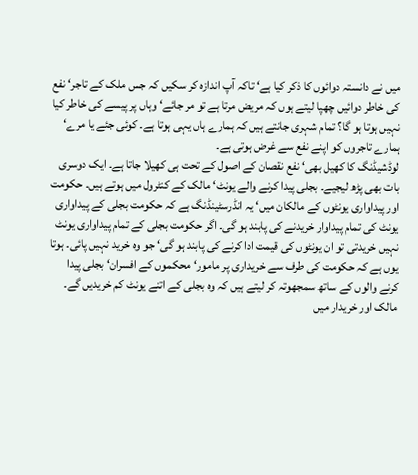میں نے دانستہ دوائوں کا ذکر کیا ہے‘ تاکہ آپ اندازہ کر سکیں کہ جس ملک کے تاجر‘ نفع کی خاطر دوائیں چھپا لیتے ہوں کہ مریض مرتا ہے تو مر جائے‘ وہاں پر پیسے کی خاطر کیا نہیں ہوتا ہو گا؟ تمام شہری جانتے ہیں کہ ہمارے ہاں یہی ہوتا ہے۔ کوئی جئے یا مرے‘ ہمارے تاجروں کو اپنے نفع سے غرض ہوتی ہے۔
لوڈشیڈنگ کا کھیل بھی‘ نفع نقصان کے اصول کے تحت ہی کھیلا جاتا ہے۔ ایک دوسری بات بھی پڑھ لیجیے۔ بجلی پیدا کرنے والے یونٹ‘ مالک کے کنٹرول میں ہوتے ہیں۔ حکومت اور پیداواری یونٹوں کے مالکان میں‘ یہ انڈرسٹینڈنگ ہے کہ حکومت بجلی کے پیداواری یونٹ کی تمام پیداوار خریدنے کی پابند ہو گی۔ اگر حکومت بجلی کے تمام پیداواری یونٹ نہیں خریدتی تو ان یونٹوں کی قیمت ادا کرنے کی پابند ہو گی‘ جو وہ خرید نہیں پائی۔ ہوتا یوں ہے کہ حکومت کی طرف سے خریداری پر مامور‘ محکموں کے افسران‘ بجلی پیدا کرنے والوں کے ساتھ سمجھوتہ کر لیتے ہیں کہ وہ بجلی کے اتنے یونٹ کم خریدیں گے۔ مالک اور خریدار میں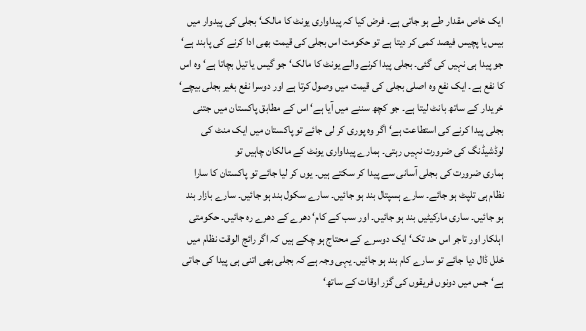ایک خاص مقدار طے ہو جاتی ہے۔ فرض کیا کہ پیداواری یونٹ کا مالک‘ بجلی کی پیدوار میں بیس یا پچیس فیصد کمی کر دیتا ہے تو حکومت اس بجلی کی قیمت بھی ادا کرنے کی پابند ہے‘ جو پیدا ہی نہیں کی گئی۔ بجلی پیدا کرنے والے یونٹ کا مالک‘ جو گیس یا تیل بچاتا ہے‘ وہ اس کا نفع ہے۔ ایک نفع وہ اصلی بجلی کی قیمت میں وصول کرتا ہے اور دوسرا نفع بغیر بجلی بیچے‘ خریدار کے ساتھ بانٹ لیتا ہے۔ جو کچھ سننے میں آیا ہے‘ اس کے مطابق پاکستان میں جتنی بجلی پیدا کرنے کی استطاعت ہے‘ اگر وہ پوری کر لی جائے تو پاکستان میں ایک منٹ کی لوڈشیڈنگ کی ضرورت نہیں رہتی۔ ہمارے پیداواری یونٹ کے مالکان چاہیں تو
ہماری ضرورت کی بجلی آسانی سے پیدا کر سکتے ہیں۔ یوں کر لیا جائے تو پاکستان کا سارا نظام ہی تلپٹ ہو جائے۔ سارے ہسپتال بند ہو جائیں۔ سارے سکول بند ہو جائیں۔ سارے بازار بند ہو جائیں۔ ساری مارکیٹیں بند ہو جائیں۔ اور سب کے کام‘ دھرے کے دھرے رہ جائیں۔ حکومتی اہلکار اور تاجر اس حد تک‘ ایک دوسرے کے محتاج ہو چکے ہیں کہ اگر رائج الوقت نظام میں خلل ڈال دیا جائے تو سارے کام بند ہو جائیں۔ یہی وجہ ہے کہ بجلی بھی اتنی ہی پیدا کی جاتی ہے‘ جس میں دونوں فریقوں کی گزر اوقات کے ساتھ‘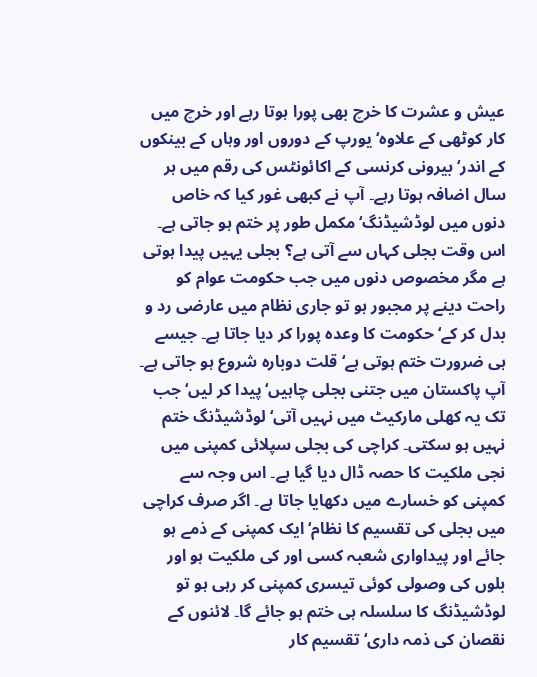عیش و عشرت کا خرچ بھی پورا ہوتا رہے اور خرچ میں کار کوٹھی کے علاوہ‘ یورپ کے دوروں اور وہاں کے بینکوں کے اندر‘ بیرونی کرنسی کے اکائونٹس کی رقم میں ہر سال اضافہ ہوتا رہے۔ آپ نے کبھی غور کیا کہ خاص دنوں میں لوڈشیڈنگ‘ مکمل طور پر ختم ہو جاتی ہے۔ اس وقت بجلی کہاں سے آتی ہے؟ بجلی یہیں پیدا ہوتی ہے مگر مخصوص دنوں میں جب حکومت عوام کو راحت دینے پر مجبور ہو تو جاری نظام میں عارضی رد و بدل کر کے‘ حکومت کا وعدہ پورا کر دیا جاتا ہے۔ جیسے ہی ضرورت ختم ہوتی ہے‘ قلت دوبارہ شروع ہو جاتی ہے۔ آپ پاکستان میں جتنی بجلی چاہیں‘ پیدا کر لیں‘ جب تک یہ کھلی مارکیٹ میں نہیں آتی‘ لوڈشیڈنگ ختم نہیں ہو سکتی۔ کراچی کی بجلی سپلائی کمپنی میں نجی ملکیت کا حصہ ڈال دیا گیا ہے۔ اس وجہ سے کمپنی کو خسارے میں دکھایا جاتا ہے۔ اگر صرف کراچی میں بجلی کی تقسیم کا نظام‘ ایک کمپنی کے ذمے ہو جائے اور پیداواری شعبہ کسی اور کی ملکیت ہو اور بلوں کی وصولی کوئی تیسری کمپنی کر رہی ہو تو لوڈشیڈنگ کا سلسلہ ہی ختم ہو جائے گا۔ لائنوں کے نقصان کی ذمہ داری‘ تقسیم کار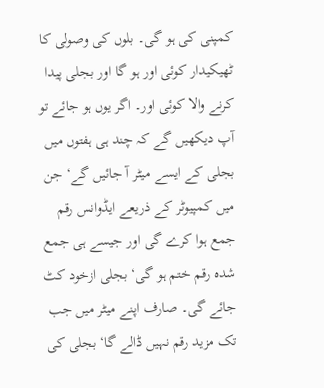کمپنی کی ہو گی۔ بلوں کی وصولی کا ٹھیکیدار کوئی اور ہو گا اور بجلی پیدا کرنے والا کوئی اور۔ اگر یوں ہو جائے تو آپ دیکھیں گے کہ چند ہی ہفتوں میں بجلی کے ایسے میٹر آ جائیں گے‘ جن میں کمپیوٹر کے ذریعے ایڈوانس رقم جمع ہوا کرے گی اور جیسے ہی جمع شدہ رقم ختم ہو گی‘ بجلی ازخود کٹ جائے گی۔ صارف اپنے میٹر میں جب تک مزید رقم نہیں ڈالے گا‘ بجلی کی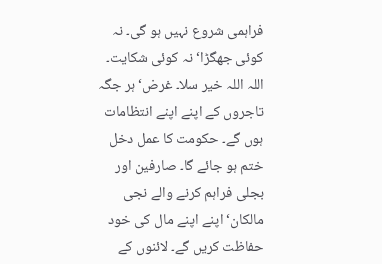فراہمی شروع نہیں ہو گی۔ نہ کوئی جھگڑا‘ نہ کوئی شکایت۔ اللہ اللہ خیر سلا۔ غرض‘ ہر جگہ تاجروں کے اپنے اپنے انتظامات ہوں گے۔ حکومت کا عمل دخل
ختم ہو جائے گا۔ صارفین اور بجلی فراہم کرنے والے نجی مالکان‘ اپنے اپنے مال کی خود حفاظت کریں گے۔ لائنوں کے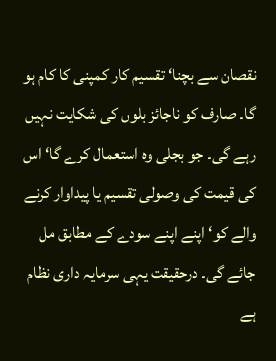نقصان سے بچنا‘ تقسیم کار کمپنی کا کام ہو گا۔ صارف کو ناجائز بلوں کی شکایت نہیں رہے گی۔ جو بجلی وہ استعمال کرے گا‘ اس کی قیمت کی وصولی تقسیم یا پیداوار کرنے والے کو‘ اپنے اپنے سودے کے مطابق مل جائے گی۔ درحقیقت یہی سرمایہ داری نظام ہے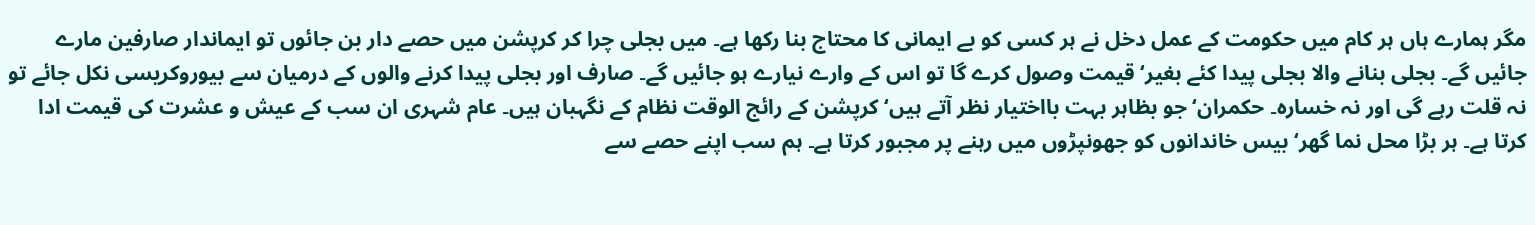مگر ہمارے ہاں ہر کام میں حکومت کے عمل دخل نے ہر کسی کو بے ایمانی کا محتاج بنا رکھا ہے۔ میں بجلی چرا کر کرپشن میں حصے دار بن جائوں تو ایماندار صارفین مارے جائیں گے۔ بجلی بنانے والا بجلی پیدا کئے بغیر‘ قیمت وصول کرے گا تو اس کے وارے نیارے ہو جائیں گے۔ صارف اور بجلی پیدا کرنے والوں کے درمیان سے بیوروکریسی نکل جائے تو نہ قلت رہے گی اور نہ خسارہ۔ حکمران‘ جو بظاہر بہت بااختیار نظر آتے ہیں‘ کرپشن کے رائج الوقت نظام کے نگہبان ہیں۔ عام شہری ان سب کے عیش و عشرت کی قیمت ادا کرتا ہے۔ ہر بڑا محل نما گھر‘ بیس خاندانوں کو جھونپڑوں میں رہنے پر مجبور کرتا ہے۔ ہم سب اپنے حصے سے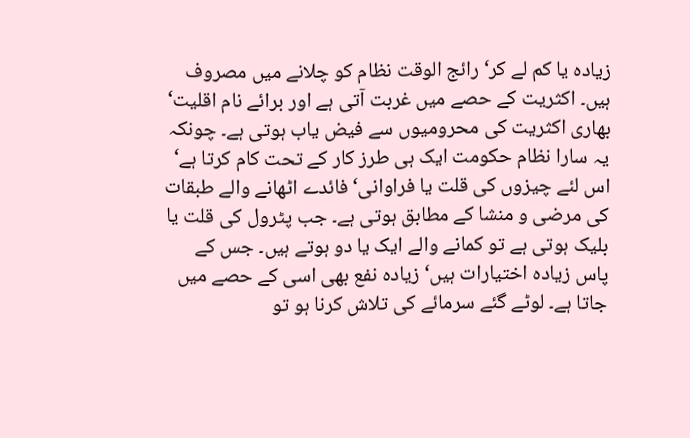زیادہ یا کم لے کر‘ رائج الوقت نظام کو چلانے میں مصروف ہیں۔ اکثریت کے حصے میں غربت آتی ہے اور برائے نام اقلیت‘ بھاری اکثریت کی محرومیوں سے فیض یاب ہوتی ہے۔ چونکہ یہ سارا نظام حکومت ایک ہی طرز کار کے تحت کام کرتا ہے‘ اس لئے چیزوں کی قلت یا فراوانی‘ فائدے اٹھانے والے طبقات کی مرضی و منشا کے مطابق ہوتی ہے۔ جب پٹرول کی قلت یا بلیک ہوتی ہے تو کمانے والے ایک یا دو ہوتے ہیں۔ جس کے پاس زیادہ اختیارات ہیں‘ زیادہ نفع بھی اسی کے حصے میں جاتا ہے۔ لوٹے گئے سرمائے کی تلاش کرنا ہو تو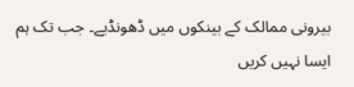بیرونی ممالک کے بینکوں میں ڈھونڈیے۔ جب تک ہم ایسا نہیں کریں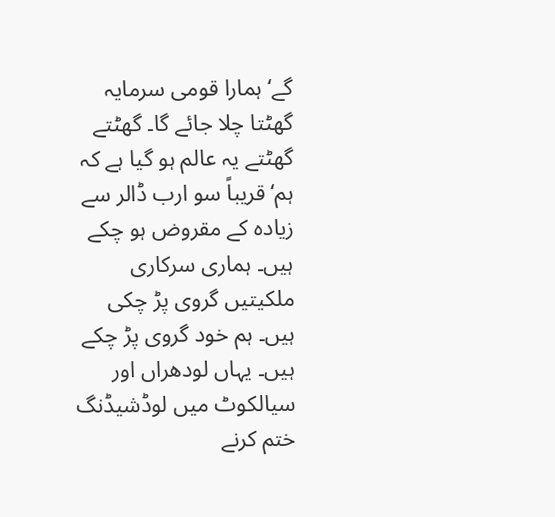گے‘ ہمارا قومی سرمایہ گھٹتا چلا جائے گا۔ گھٹتے گھٹتے یہ عالم ہو گیا ہے کہ ہم‘ قریباً سو ارب ڈالر سے زیادہ کے مقروض ہو چکے ہیں۔ ہماری سرکاری ملکیتیں گروی پڑ چکی ہیں۔ ہم خود گروی پڑ چکے ہیں۔ یہاں لودھراں اور سیالکوٹ میں لوڈشیڈنگ ختم کرنے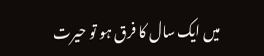میں ایک سال کا فرق ہو تو حیرت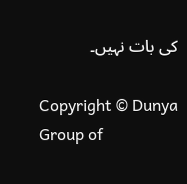کی بات نہیں۔

Copyright © Dunya Group of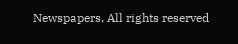Newspapers, All rights reserved